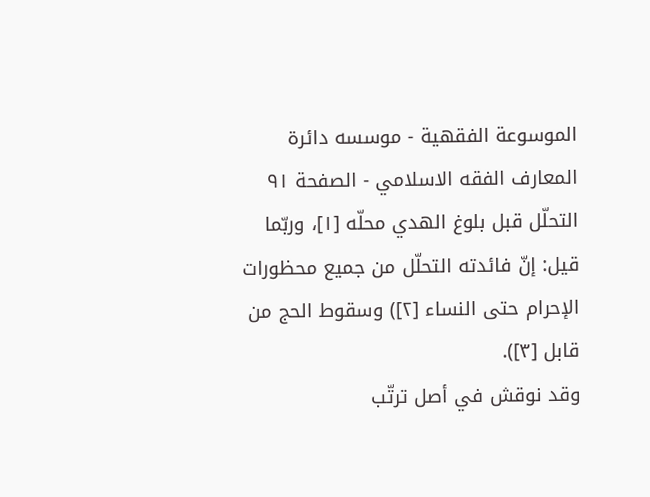الموسوعة الفقهية - موسسه دائرة المعارف الفقه الاسلامي - الصفحة ٩١
التحلّل قبل بلوغ الهدي محلّه [١]، وربّما قيل: إنّ فائدته التحلّل من جميع محظورات الإحرام حتى النساء [٢]) وسقوط الحج من قابل [٣]).
وقد نوقش في أصل ترتّب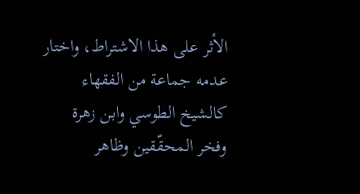الأثر على هذا الاشتراط، واختار عدمه جماعة من الفقهاء كالشيخ الطوسي وابن زهرة وفخر المحقّقين وظاهر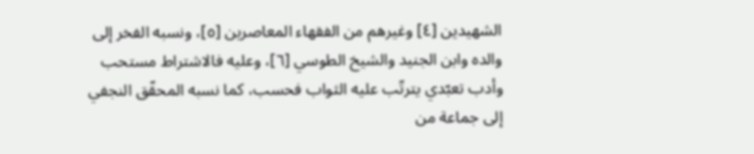الشهيدين [٤] وغيرهم من الفقهاء المعاصرين [٥]، ونسبه الفخر إلى والده وابن الجنيد والشيخ الطوسي [٦]، وعليه فالاشتراط مستحب وأدب تعبّدي يترتّب عليه الثواب فحسب، كما نسبه المحقّق النجفي إلى جماعة من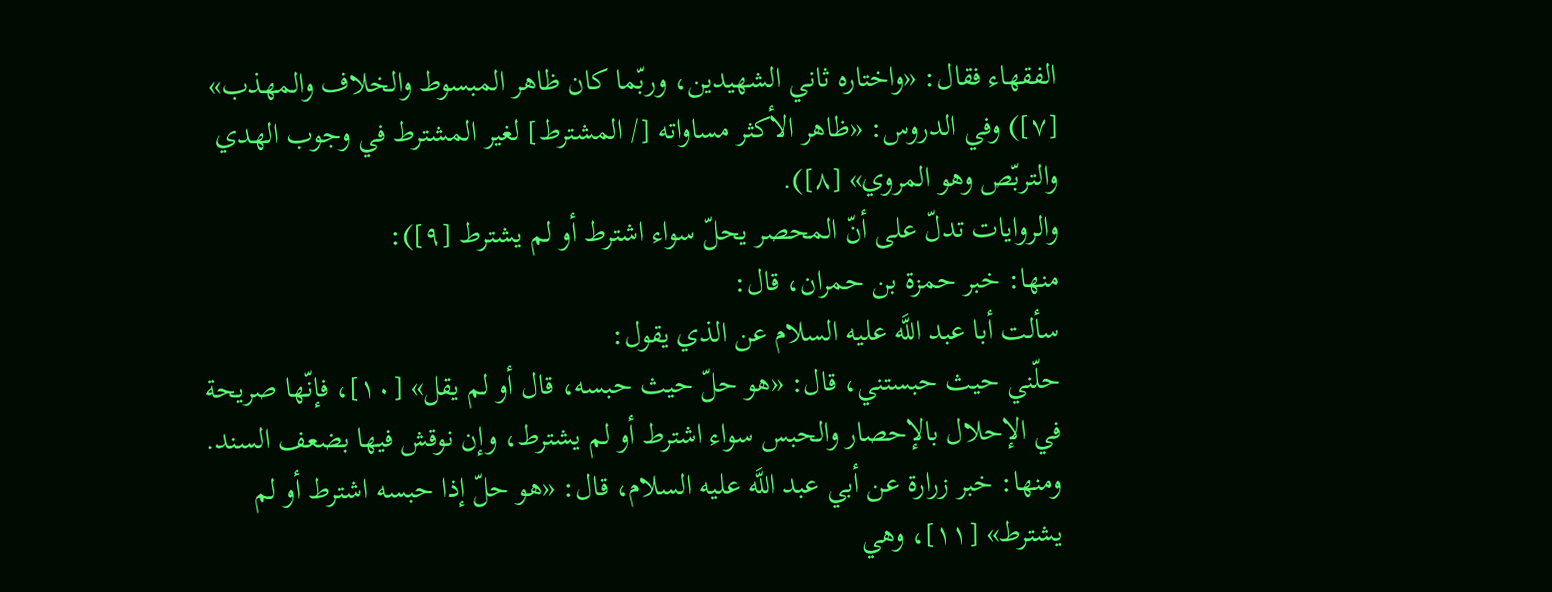الفقهاء فقال: «واختاره ثاني الشهيدين، وربّما كان ظاهر المبسوط والخلاف والمهذب» [٧]) وفي الدروس: «ظاهر الأكثر مساواته [/ المشترط] لغير المشترط في وجوب الهدي والتربّص وهو المروي» [٨]).
والروايات تدلّ على أنّ المحصر يحلّ سواء اشترط أو لم يشترط [٩]):
منها: خبر حمزة بن حمران، قال:
سألت أبا عبد اللَّه عليه السلام عن الذي يقول:
حلّني حيث حبستني، قال: «هو حلّ حيث حبسه، قال أو لم يقل» [١٠]، فإنّها صريحة في الإحلال بالإحصار والحبس سواء اشترط أو لم يشترط، وإن نوقش فيها بضعف السند.
ومنها: خبر زرارة عن أبي عبد اللَّه عليه السلام، قال: «هو حلّ إذا حبسه اشترط أو لم يشترط» [١١]، وهي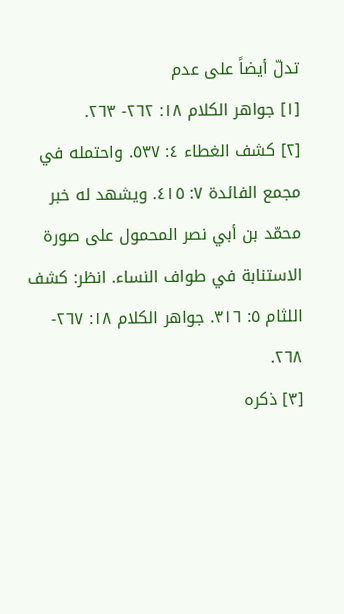تدلّ أيضاً على عدم
[١] جواهر الكلام ١٨: ٢٦٢- ٢٦٣.
[٢] كشف الغطاء ٤: ٥٣٧. واحتمله في مجمع الفائدة ٧: ٤١٥. ويشهد له خبر محمّد بن أبي نصر المحمول على صورة الاستنابة في طواف النساء. انظر: كشف اللثام ٥: ٣١٦. جواهر الكلام ١٨: ٢٦٧- ٢٦٨.
[٣] ذكره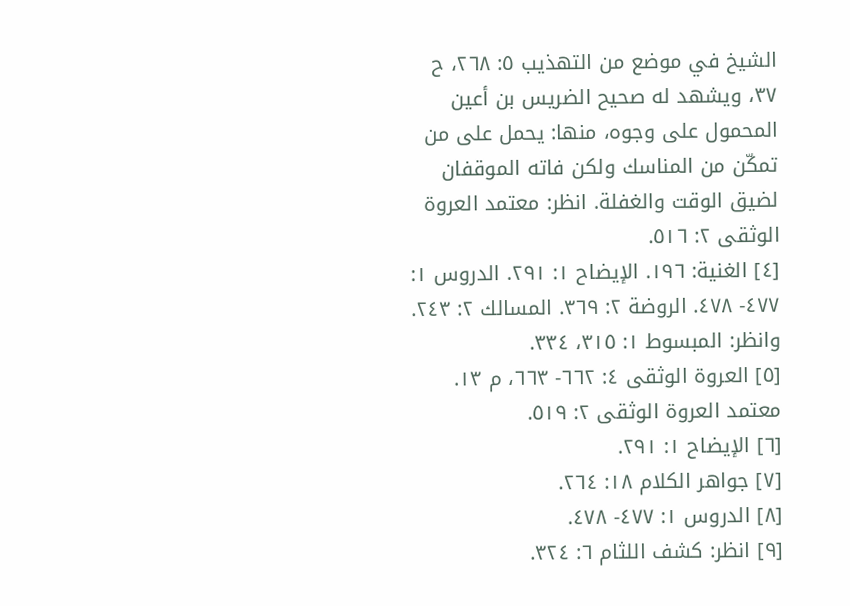الشيخ في موضع من التهذيب ٥: ٢٦٨، ح ٣٧، ويشهد له صحيح الضريس بن أعين المحمول على وجوه، منها: يحمل على من تمكّن من المناسك ولكن فاته الموقفان لضيق الوقت والغفلة. انظر: معتمد العروة الوثقى ٢: ٥١٦.
[٤] الغنية: ١٩٦. الإيضاح ١: ٢٩١. الدروس ١: ٤٧٧- ٤٧٨. الروضة ٢: ٣٦٩. المسالك ٢: ٢٤٣. وانظر: المبسوط ١: ٣١٥، ٣٣٤.
[٥] العروة الوثقى ٤: ٦٦٢- ٦٦٣، م ١٣. معتمد العروة الوثقى ٢: ٥١٩.
[٦] الإيضاح ١: ٢٩١.
[٧] جواهر الكلام ١٨: ٢٦٤.
[٨] الدروس ١: ٤٧٧- ٤٧٨.
[٩] انظر: كشف اللثام ٦: ٣٢٤.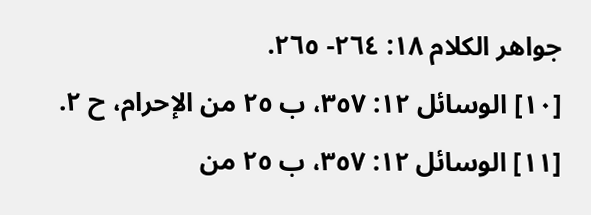جواهر الكلام ١٨: ٢٦٤- ٢٦٥.
[١٠] الوسائل ١٢: ٣٥٧، ب ٢٥ من الإحرام، ح ٢.
[١١] الوسائل ١٢: ٣٥٧، ب ٢٥ من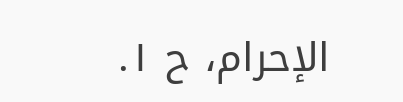الإحرام، ح ١.